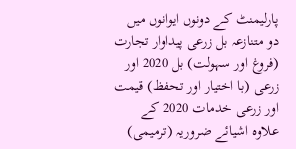پارلیمنٹ کے دونوں ایوانوں میں دو متنازعہ بل زرعی پیداوار تجارت (فروغ اور سہولت) بل 2020 اور زرعی (با اختیار اور تحفظ) قیمت اور زرعی خدمات 2020 کے علاوہ اشیائے ضروریہ (ترمیمی)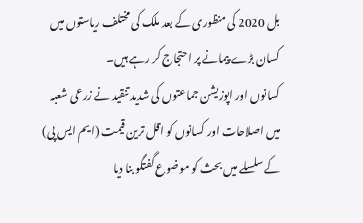بل 2020 کی منظوری کے بعد ملک کی مختلف ریاستوں میں کسان بڑے پیمانے پر احتجاج کر رہے ہیں۔
کسانوں اور اپوزیشن جماعتوں کی شدید تنقید نے زرعی شعبہ میں اصلاحات اور کسانوں کو اقل ترین قیمت (ایم ایس پی) کے سلسلے میں بحث کو موضوع گفتگو بنا دیا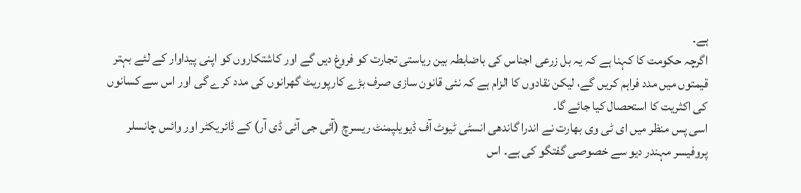ہے۔
اگرچہ حکومت کا کہنا ہے کہ یہ بل زرعی اجناس کی باضابطہ بین ریاستی تجارت کو فروغ دیں گے اور کاشتکاروں کو اپنی پیداوار کے لئے بہتر قیمتوں میں مدد فراہم کریں گے، لیکن نقادوں کا الزام ہے کہ نئی قانون سازی صرف بڑے کارپوریٹ گھرانوں کی مدد کرے گی اور اس سے کسانوں کی اکثریت کا استحصال کیا جائے گا۔
اسی پس منظر میں ای ٹی وی بھارت نے اندرا گاندھی انسٹی ٹیوٹ آف ڈیویلپمنٹ ریسرچ (آئی جی آئی ڈی آر) کے ڈائریکٹر اور وائس چانسلر پروفیسر مہندر دیو سے خصوصی گفتگو کی ہے۔ اس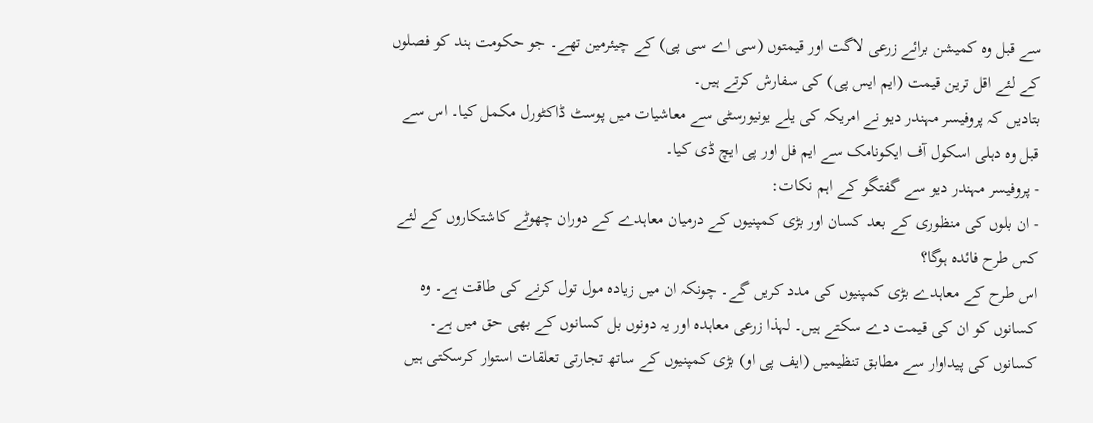سے قبل وہ کمیشن برائے زرعی لاگت اور قیمتوں (سی اے سی پی) کے چیئرمین تھے۔ جو حکومت ہند کو فصلوں کے لئے اقل ترین قیمت (ایم ایس پی) کی سفارش کرتے ہیں۔
بتادیں کہ پروفیسر مہندر دیو نے امریکہ کی یلے یونیورسٹی سے معاشیات میں پوسٹ ڈاکٹورل مکمل کیا۔ اس سے قبل وہ دہلی اسکول آف ایکونامک سے ایم فل اور پی ایچ ڈی کیا۔
- پروفیسر مہندر دیو سے گفتگو کے اہم نکات:
- ان بلوں کی منظوری کے بعد کسان اور بڑی کمپنیوں کے درمیان معاہدے کے دوران چھوٹے کاشتکاروں کے لئے کس طرح فائدہ ہوگا؟
اس طرح کے معاہدے بڑی کمپنیوں کی مدد کریں گے۔ چونکہ ان میں زیادہ مول تول کرنے کی طاقت ہے۔ وہ کسانوں کو ان کی قیمت دے سکتے ہیں۔ لہذا زرعی معاہدہ اور یہ دونوں بل کسانوں کے بھی حق میں ہے۔
کسانوں کی پیداوار سے مطابق تنظیمیں (ایف پی او) بڑی کمپنیوں کے ساتھ تجارتی تعلقات استوار کرسکتی ہیں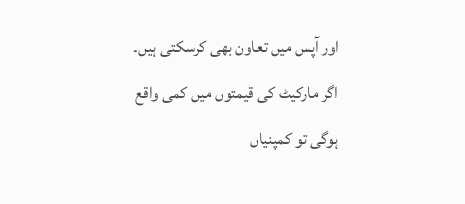اور آپس میں تعاون بھی کرسکتی ہیں۔
اگر مارکیٹ کی قیمتوں میں کمی واقع ہوگی تو کمپنیاں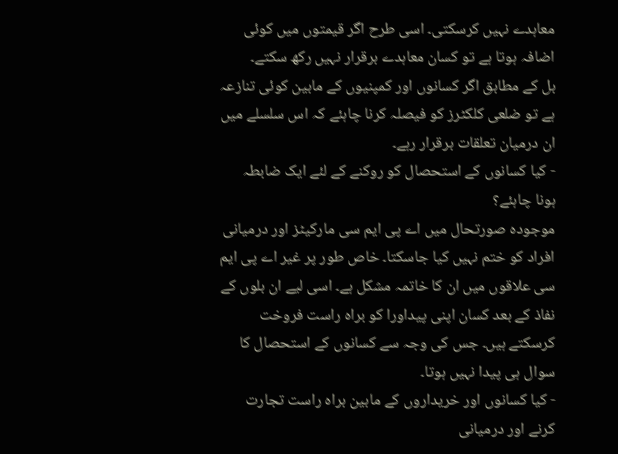معاہدے نہیں کرسکتی۔ اسی طرح اگر قیمتوں میں کوئی اضافہ ہوتا ہے تو کسان معاہدے برقرار نہیں رکھ سکتے۔
بل کے مطابق اگر کسانوں اور کمپنیوں کے مابین کوئی تنازعہ ہے تو ضلعی کلکٹرز کو فیصلہ کرنا چاہئے کہ اس سلسلے میں ان درمیان تعلقات برقرار رہے۔
- کیا کسانوں کے استحصال کو روکنے کے لئے ایک ضابطہ ہونا چاہئے؟
موجودہ صورتحال میں اے پی ایم سی مارکیٹز اور درمیانی افراد کو ختم نہیں کیا جاسکتا۔ خاص طور پر غیر اے پی ایم سی علاقوں میں ان کا خاتمہ مشکل ہے۔ اسی لیے ان بلوں کے نفاذ کے بعد کسان اپنی پیداورا کو براہ راست فروخت کرسکتے ہیں۔ جس کی وجہ سے کسانوں کے استحصال کا سوال ہی پیدا نہیں ہوتا۔
- کیا کسانوں اور خریداروں کے مابین براہ راست تجارت کرنے اور درمیانی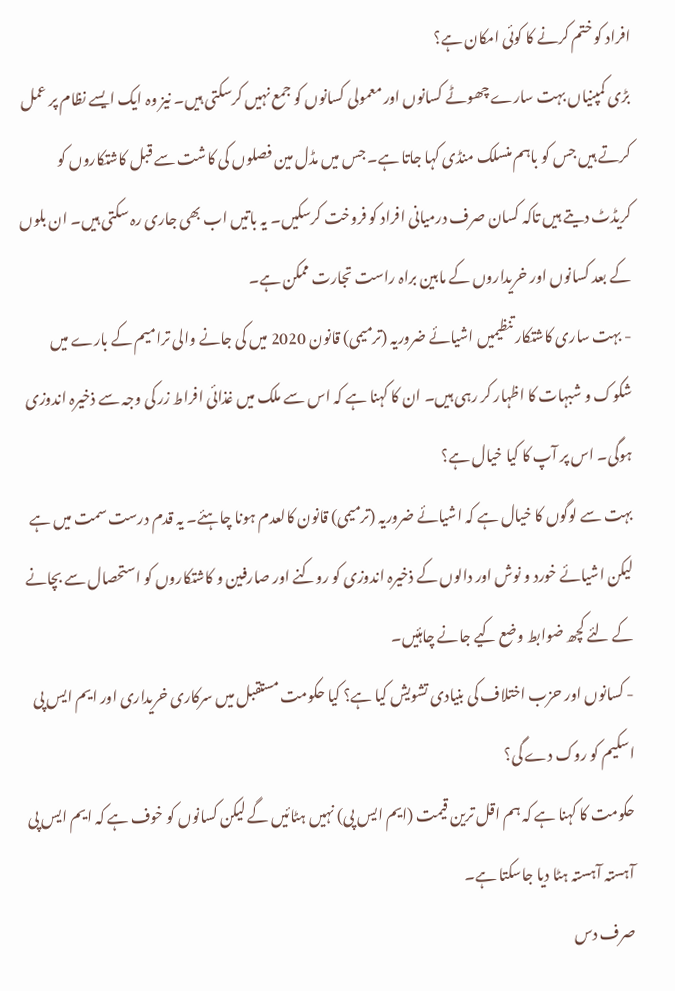افراد کو ختم کرنے کا کوئی امکان ہے؟
بڑی کمپنیاں بہت سارے چھوٹے کسانوں اور معمولی کسانوں کو جمع نہیں کرسکتی ہیں۔ نیز وہ ایک ایسے نظام پر عمل کرتے ہیں جس کو باہم منسلک منڈی کہا جاتا ہے۔ جس میں مڈل مین فصلوں کی کاشت سے قبل کاشتکاروں کو کریڈٹ دیتے ہیں تاکہ کسان صرف درمیانی افراد کو فروخت کرسکیں۔ یہ باتیں اب بھی جاری رہ سکتی ہیں۔ ان بلوں کے بعد کسانوں اور خریداروں کے مابین براہ راست تجارت ممکن ہے۔
- بہت ساری کاشتکار تنظیمیں اشیائے ضروریہ (ترمیمی) قانون 2020 میں کی جانے والی ترامیم کے بارے میں شکوک و شبہات کا اظہار کر رہی ہیں۔ ان کا کہنا ہے کہ اس سے ملک میں غذائی افراط زر کی وجہ سے ذخیرہ اندوزی ہوگی۔ اس پر آپ کا کیا خیال ہے؟
بہت سے لوگوں کا خیال ہے کہ اشیائے ضروریہ (ترمیمی) قانون کالعدم ہونا چاہئے۔ یہ قدم درست سمت میں ہے لیکن اشیائے خورد و نوش اور دالوں کے ذخیرہ اندوزی کو روکنے اور صارفین و کاشتکاروں کو استحصال سے بچانے کے لئے کچھ ضوابط وضع کیے جانے چاہئیں۔
- کسانوں اور حزب اختلاف کی بنیادی تشویش کیا ہے؟ کیا حکومت مستقبل میں سرکاری خریداری اور ایم ایس پی اسکیم کو روک دے گی؟
حکومت کا کہنا ہے کہ ہم اقل ترین قیمت (ایم ایس پی) نہیں ہٹائیں گے لیکن کسانوں کو خوف ہے کہ ایم ایس پی آہستہ آہستہ ہٹا دیا جاسکتا ہے۔
صرف دس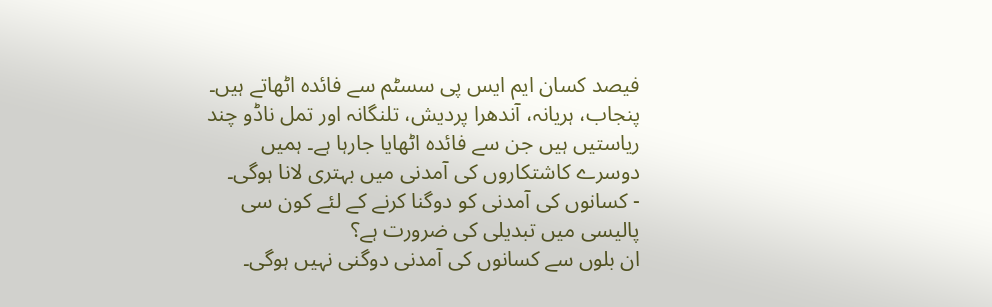فیصد کسان ایم ایس پی سسٹم سے فائدہ اٹھاتے ہیں۔ پنجاب، ہریانہ، آندھرا پردیش، تلنگانہ اور تمل ناڈو چند ریاستیں ہیں جن سے فائدہ اٹھایا جارہا ہے۔ ہمیں دوسرے کاشتکاروں کی آمدنی میں بہتری لانا ہوگی۔
- کسانوں کی آمدنی کو دوگنا کرنے کے لئے کون سی پالیسی میں تبدیلی کی ضرورت ہے؟
ان بلوں سے کسانوں کی آمدنی دوگنی نہیں ہوگی۔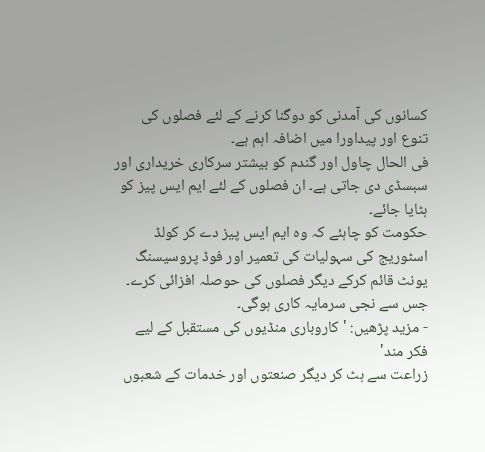کسانوں کی آمدنی کو دوگنا کرنے کے لئے فصلوں کی تنوع اور پیداورا میں اضافہ اہم ہے۔
فی الحال چاول اور گندم کو بیشتر سرکاری خریداری اور سبسڈی دی جاتی ہے۔ ان فصلوں کے لئے ایم ایس پیز کو ہٹایا جائے۔
حکومت کو چاہئے کہ وہ ایم ایس پیز دے کر کولڈ اسٹوریج کی سہولیات کی تعمیر اور فوڈ پروسیسنگ یونٹ قائم کرکے دیگر فصلوں کی حوصلہ افزائی کرے۔ جس سے نجی سرمایہ کاری ہوگی۔
- مزید پڑھیں: 'کاروباری منڈیوں کی مستقبل کے لیے فکر مند'
زراعت سے ہٹ کر دیگر صنعتوں اور خدمات کے شعبوں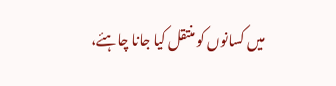میں کسانوں کو منتقل کیا جانا چاہئے،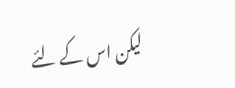لیکن اس کے لئے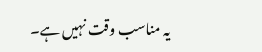یہ مناسب وقت نہیں ہے۔